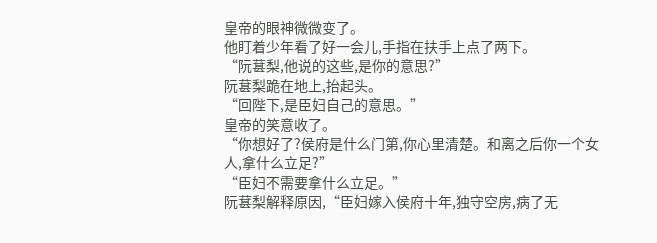皇帝的眼神微微变了。
他盯着少年看了好一会儿,手指在扶手上点了两下。
“阮葚梨,他说的这些,是你的意思?”
阮葚梨跪在地上,抬起头。
“回陛下,是臣妇自己的意思。”
皇帝的笑意收了。
“你想好了?侯府是什么门第,你心里清楚。和离之后你一个女人,拿什么立足?”
“臣妇不需要拿什么立足。”
阮葚梨解释原因,“臣妇嫁入侯府十年,独守空房,病了无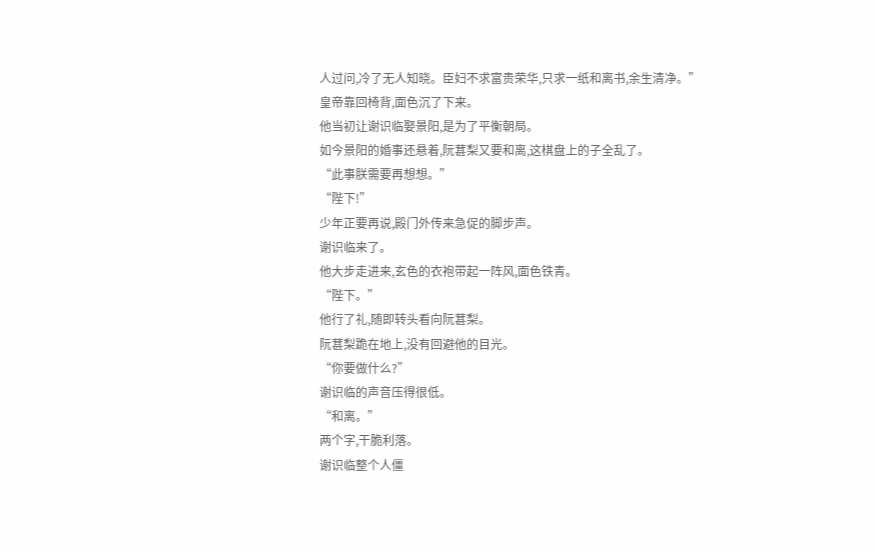人过问,冷了无人知晓。臣妇不求富贵荣华,只求一纸和离书,余生清净。”
皇帝靠回椅背,面色沉了下来。
他当初让谢识临娶景阳,是为了平衡朝局。
如今景阳的婚事还悬着,阮葚梨又要和离,这棋盘上的子全乱了。
“此事朕需要再想想。”
“陛下!”
少年正要再说,殿门外传来急促的脚步声。
谢识临来了。
他大步走进来,玄色的衣袍带起一阵风,面色铁青。
“陛下。”
他行了礼,随即转头看向阮葚梨。
阮葚梨跪在地上,没有回避他的目光。
“你要做什么?”
谢识临的声音压得很低。
“和离。”
两个字,干脆利落。
谢识临整个人僵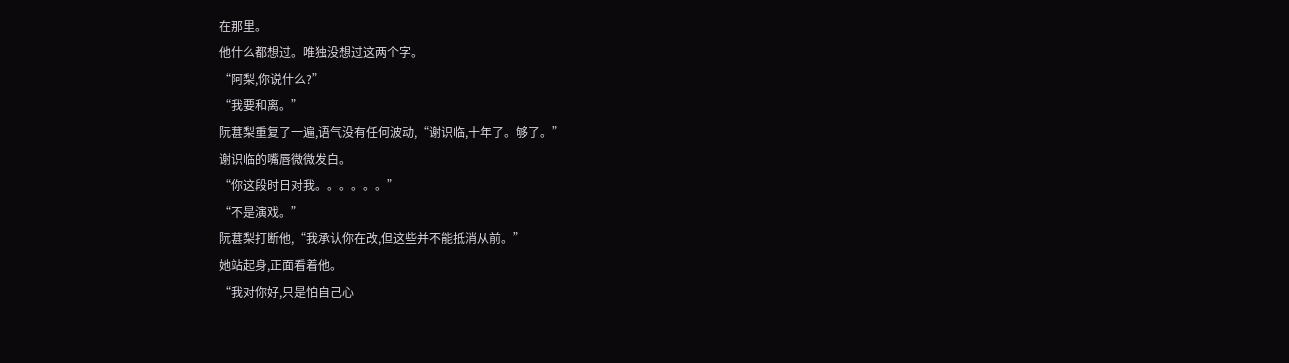在那里。
他什么都想过。唯独没想过这两个字。
“阿梨,你说什么?”
“我要和离。”
阮葚梨重复了一遍,语气没有任何波动,“谢识临,十年了。够了。”
谢识临的嘴唇微微发白。
“你这段时日对我。。。。。。”
“不是演戏。”
阮葚梨打断他,“我承认你在改,但这些并不能抵消从前。”
她站起身,正面看着他。
“我对你好,只是怕自己心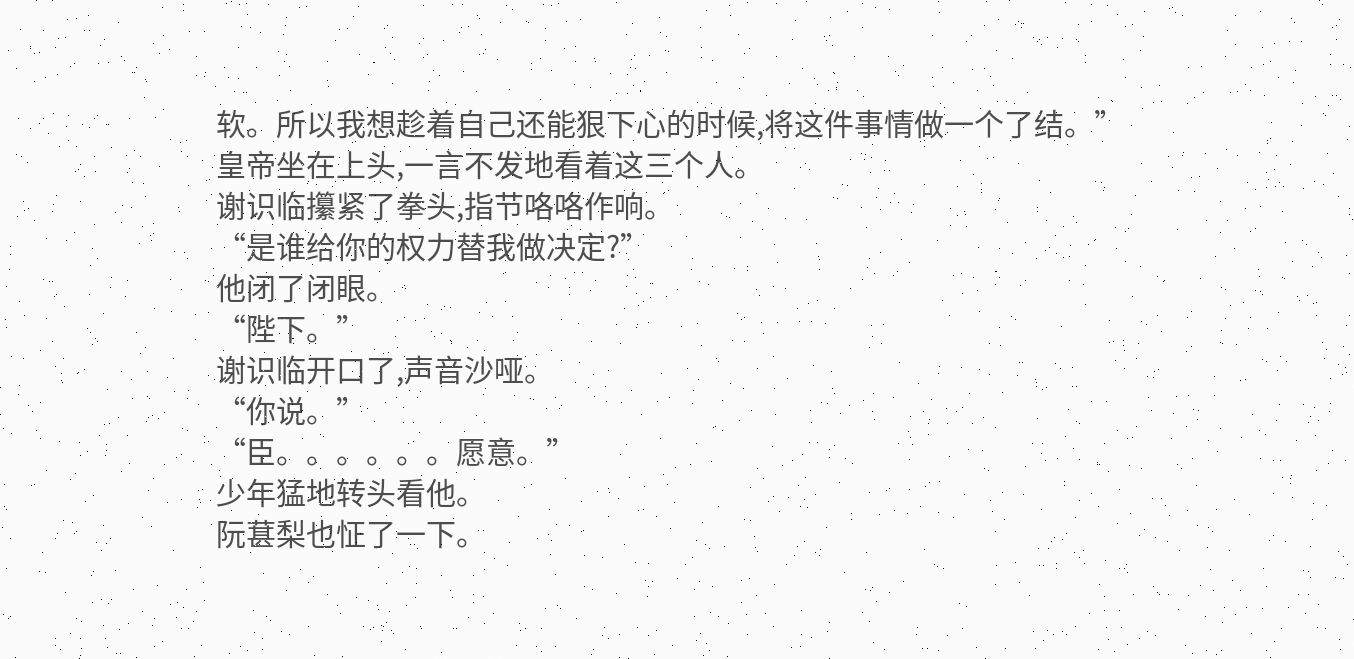软。所以我想趁着自己还能狠下心的时候,将这件事情做一个了结。”
皇帝坐在上头,一言不发地看着这三个人。
谢识临攥紧了拳头,指节咯咯作响。
“是谁给你的权力替我做决定?”
他闭了闭眼。
“陛下。”
谢识临开口了,声音沙哑。
“你说。”
“臣。。。。。。愿意。”
少年猛地转头看他。
阮葚梨也怔了一下。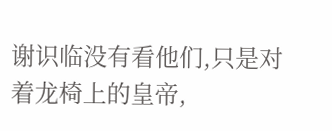谢识临没有看他们,只是对着龙椅上的皇帝,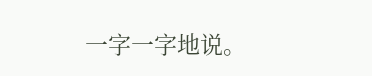一字一字地说。